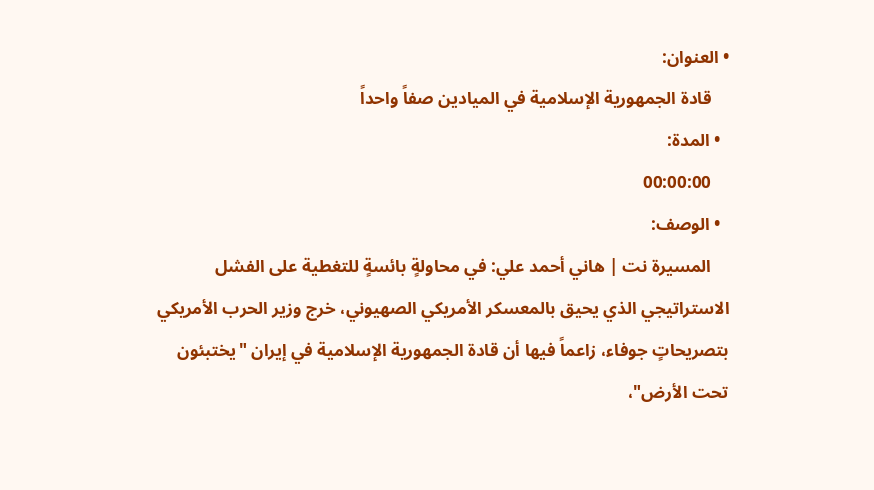• العنوان:
    قادة الجمهورية الإسلامية في الميادين صفاً واحداً
  • المدة:
    00:00:00
  • الوصف:
    المسيرة نت | هاني أحمد علي: في محاولةٍ بائسةٍ للتغطية على الفشل الاستراتيجي الذي يحيق بالمعسكر الأمريكي الصهيوني، خرج وزير الحرب الأمريكي بتصريحاتٍ جوفاء، زاعماً فيها أن قادة الجمهورية الإسلامية في إيران "يختبئون تحت الأرض"،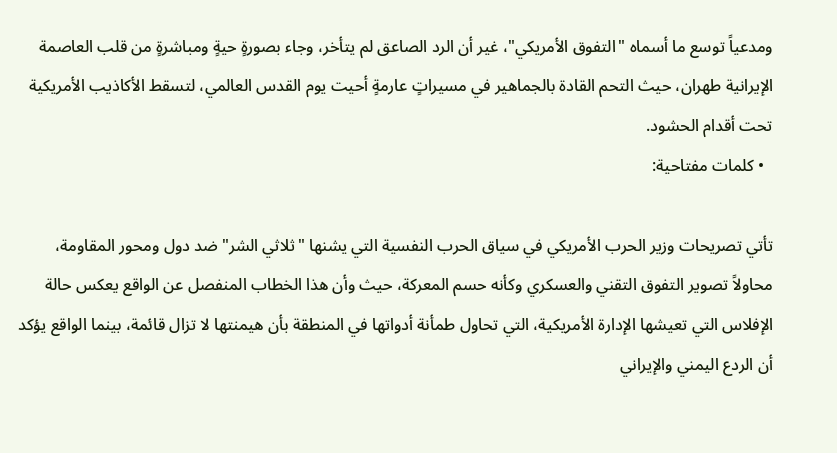ومدعياً توسع ما أسماه "التفوق الأمريكي"، غير أن الرد الصاعق لم يتأخر، وجاء بصورةٍ حيةٍ ومباشرةٍ من قلب العاصمة الإيرانية طهران، حيث التحم القادة بالجماهير في مسيراتٍ عارمةٍ أحيت يوم القدس العالمي، لتسقط الأكاذيب الأمريكية تحت أقدام الحشود.
  • كلمات مفتاحية:

تأتي تصريحات وزير الحرب الأمريكي في سياق الحرب النفسية التي يشنها "ثلاثي الشر" ضد دول ومحور المقاومة، محاولاً تصوير التفوق التقني والعسكري وكأنه حسم المعركة، حيث وأن هذا الخطاب المنفصل عن الواقع يعكس حالة الإفلاس التي تعيشها الإدارة الأمريكية، التي تحاول طمأنة أدواتها في المنطقة بأن هيمنتها لا تزال قائمة، بينما الواقع يؤكد أن الردع اليمني والإيراني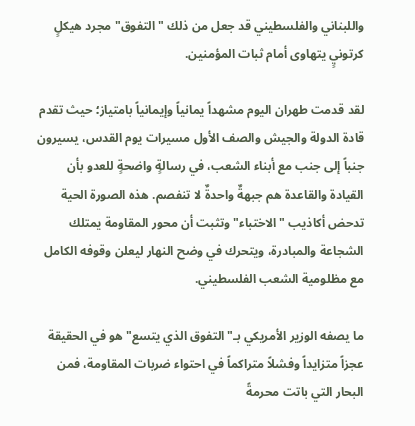واللبناني والفلسطيني قد جعل من ذلك "التفوق" مجرد هيكلٍ كرتونيٍ يتهاوى أمام ثبات المؤمنين.

لقد قدمت طهران اليوم مشهداً يمانياً وإيمانياً بامتياز؛ حيث تقدم قادة الدولة والجيش والصف الأول مسيرات يوم القدس، يسيرون جنباً إلى جنب مع أبناء الشعب، في رسالةٍ واضحةٍ للعدو بأن القيادة والقاعدة هم جبهةٌ واحدةٌ لا تنفصم. هذه الصورة الحية تدحض أكاذيب "الاختباء" وتثبت أن محور المقاومة يمتلك الشجاعة والمبادرة، ويتحرك في وضح النهار ليعلن وقوفه الكامل مع مظلومية الشعب الفلسطيني.

ما يصفه الوزير الأمريكي بـ"التفوق الذي يتسع" هو في الحقيقة عجزاً متزايداً وفشلاً متراكماً في احتواء ضربات المقاومة، فمن البحار التي باتت محرمةً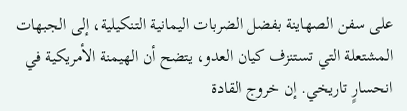على سفن الصهاينة بفضل الضربات اليمانية التنكيلية، إلى الجبهات المشتعلة التي تستنزف كيان العدو، يتضح أن الهيمنة الأمريكية في انحسارٍ تاريخي. إن خروج القادة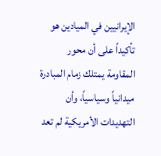الإيرانيين في الميادين هو تأكيداً على أن محور المقاومة يمتلك زمام المبادرة ميدانياً وسياسياً، وأن التهديدات الأمريكية لم تعد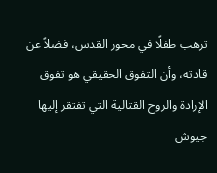ترهب طفلًا في محور القدس، فضلاً عن قادته، وأن التفوق الحقيقي هو تفوق الإرادة والروح القتالية التي تفتقر إليها جيوش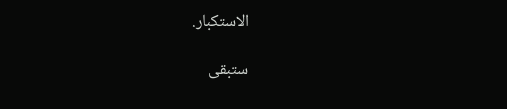الاستكبار.

ستبقى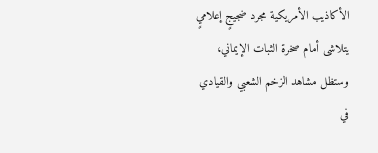الأكاذيب الأمريكية مجرد ضجيجٍ إعلاميٍ يتلاشى أمام صخرة الثبات الإيماني، وستظل مشاهد الزخم الشعبي والقيادي في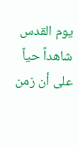يوم القدس شاهداً حياً على أن زمن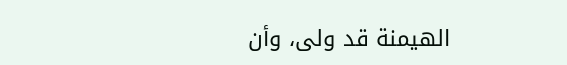الهيمنة قد ولى، وأن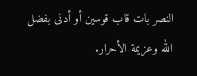النصر بات قاب قوسين أو أدنى بفضل الله وعزيمة الأحرار.